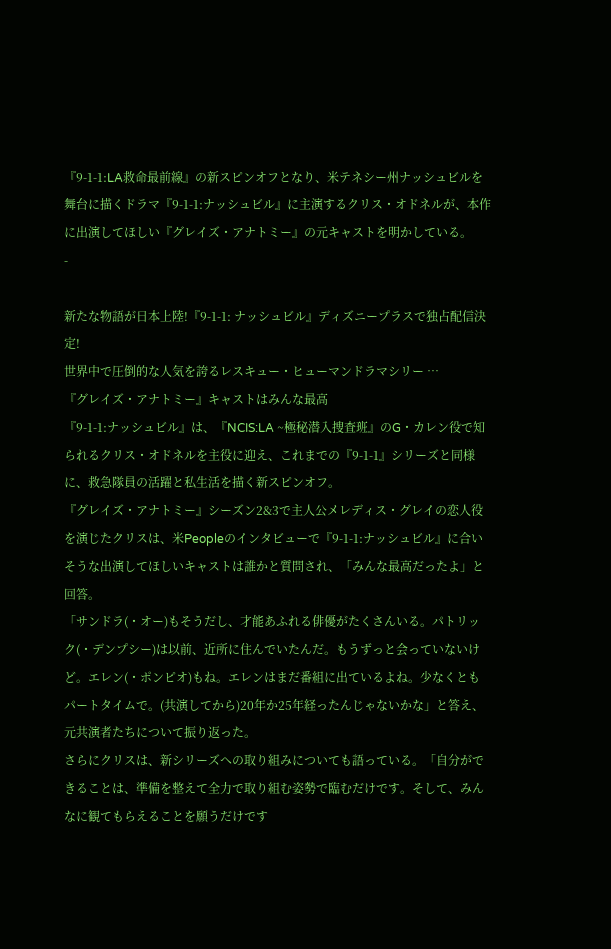『9-1-1:LA救命最前線』の新スピンオフとなり、米テネシー州ナッシュビルを舞台に描くドラマ『9-1-1:ナッシュビル』に主演するクリス・オドネルが、本作に出演してほしい『グレイズ・アナトミー』の元キャストを明かしている。
-

新たな物語が日本上陸!『9-1-1: ナッシュビル』ディズニープラスで独占配信決定!
世界中で圧倒的な人気を誇るレスキュー・ヒューマンドラマシリー …
『グレイズ・アナトミー』キャストはみんな最高
『9-1-1:ナッシュビル』は、『NCIS:LA ~極秘潜入捜査班』のG・カレン役で知られるクリス・オドネルを主役に迎え、これまでの『9-1-1』シリーズと同様に、救急隊員の活躍と私生活を描く新スピンオフ。
『グレイズ・アナトミー』シーズン2&3で主人公メレディス・グレイの恋人役を演じたクリスは、米Peopleのインタビューで『9-1-1:ナッシュビル』に合いそうな出演してほしいキャストは誰かと質問され、「みんな最高だったよ」と回答。
「サンドラ(・オー)もそうだし、才能あふれる俳優がたくさんいる。パトリック(・デンプシー)は以前、近所に住んでいたんだ。もうずっと会っていないけど。エレン(・ポンピオ)もね。エレンはまだ番組に出ているよね。少なくともパートタイムで。(共演してから)20年か25年経ったんじゃないかな」と答え、元共演者たちについて振り返った。
さらにクリスは、新シリーズへの取り組みについても語っている。「自分ができることは、準備を整えて全力で取り組む姿勢で臨むだけです。そして、みんなに観てもらえることを願うだけです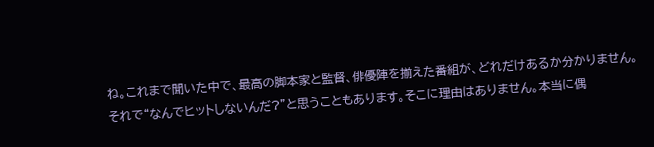ね。これまで聞いた中で、最高の脚本家と監督、俳優陣を揃えた番組が、どれだけあるか分かりません。それで“なんでヒットしないんだ?”と思うこともあります。そこに理由はありません。本当に偶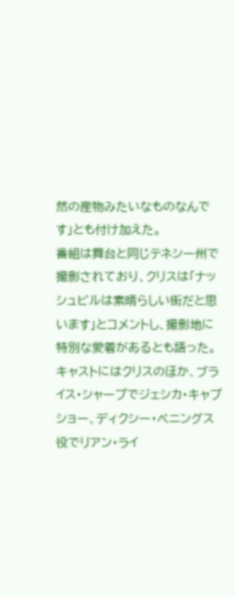然の産物みたいなものなんです」とも付け加えた。
番組は舞台と同じテネシー州で撮影されており、クリスは「ナッシュビルは素晴らしい街だと思います」とコメントし、撮影地に特別な愛着があるとも語った。
キャストにはクリスのほか、ブライス・シャープでジェシカ・キャプショー、ディクシー・ベニングス役でリアン・ライ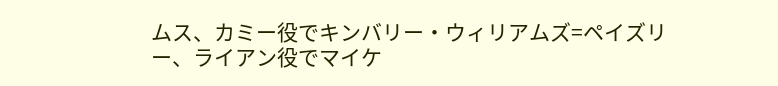ムス、カミー役でキンバリー・ウィリアムズ=ペイズリー、ライアン役でマイケ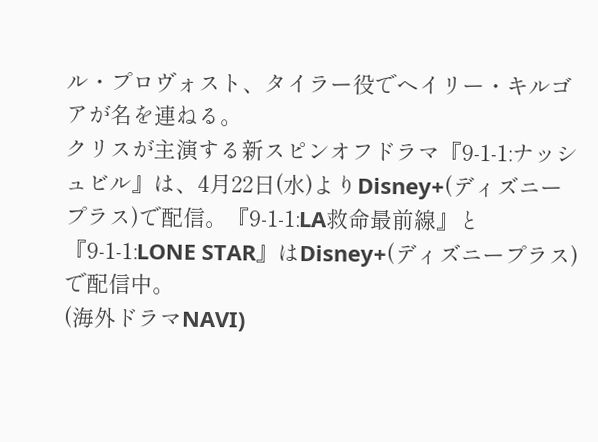ル・プロヴォスト、タイラー役でヘイリー・キルゴアが名を連ねる。
クリスが主演する新スピンオフドラマ『9-1-1:ナッシュビル』は、4月22日(水)よりDisney+(ディズニープラス)で配信。『9-1-1:LA救命最前線』と『9-1-1:LONE STAR』はDisney+(ディズニープラス)で配信中。
(海外ドラマNAVI)